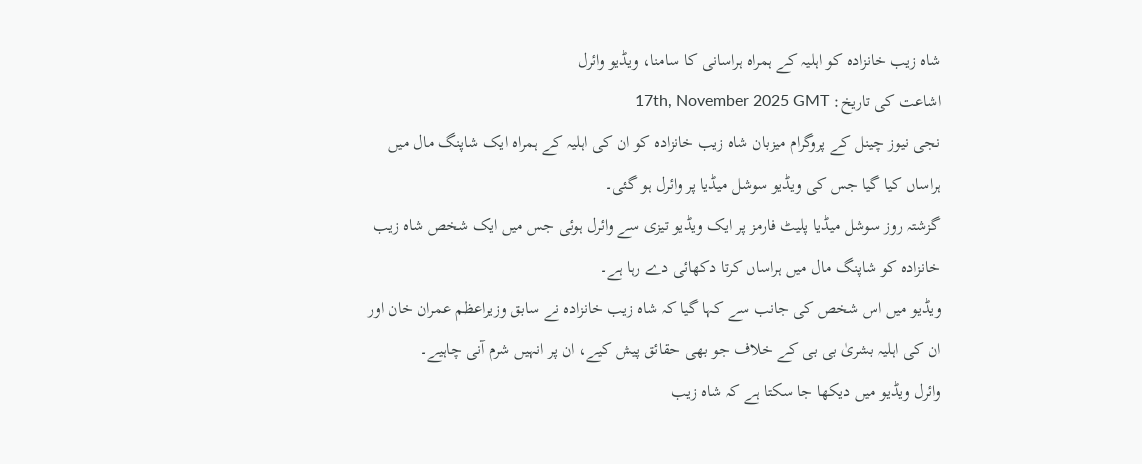شاہ زیب خانزادہ کو اہلیہ کے ہمراہ ہراسانی کا سامنا، ویڈیو وائرل
اشاعت کی تاریخ: 17th, November 2025 GMT
نجی نیوز چینل کے پروگرام میزبان شاہ زیب خانزادہ کو ان کی اہلیہ کے ہمراہ ایک شاپنگ مال میں ہراساں کیا گیا جس کی ویڈیو سوشل میڈیا پر وائرل ہو گئی۔
گزشتہ روز سوشل میڈیا پلیٹ فارمز پر ایک ویڈیو تیزی سے وائرل ہوئی جس میں ایک شخص شاہ زیب خانزادہ کو شاپنگ مال میں ہراساں کرتا دکھائی دے رہا ہے۔
ویڈیو میں اس شخص کی جانب سے کہا گیا کہ شاہ زیب خانزادہ نے سابق وزیراعظم عمران خان اور ان کی اہلیہ بشریٰ بی بی کے خلاف جو بھی حقائق پیش کیے، ان پر انہیں شرم آنی چاہیے۔
وائرل ویڈیو میں دیکھا جا سکتا ہے کہ شاہ زیب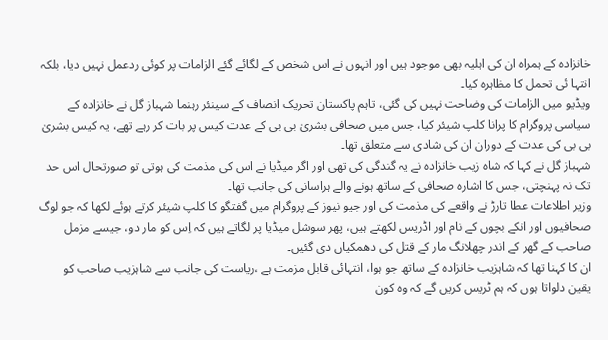خانزادہ کے ہمراہ ان کی اہلیہ بھی موجود ہیں اور انہوں نے اس شخص کے لگائے گئے الزامات پر کوئی ردعمل نہیں دیا، بلکہ انتہا ئی تحمل کا مظاہرہ کیا۔
ویڈیو میں الزامات کی وضاحت نہیں کی گئی، تاہم پاکستان تحریک انصاف کے سینئر رہنما شہباز گل نے خانزادہ کے سیاسی پروگرام کا پرانا کلپ شیئر کیا، جس میں صحافی بشریٰ بی بی کے عدت کیس پر بات کر رہے تھے، یہ کیس بشریٰ بی بی کی عدت کے دوران ان کی شادی سے متعلق تھا۔
شہباز گل نے کہا کہ شاہ زیب خانزادہ نے یہ گندگی کی تھی اور اگر میڈیا نے اس کی مذمت کی ہوتی تو صورتحال اس حد تک نہ پہنچتی، جس کا اشارہ صحافی کے ساتھ ہونے والے ہراسانی کی جانب تھا۔
وزیر اطلاعات عطا تارڑ نے واقعے کی مذمت کی اور جیو نیوز کے پروگرام میں گفتگو کا کلپ شیئر کرتے ہوئے لکھا کہ جو لوگ صحافیوں اور انکے بچوں کے نام اور اڈریس لکھتے ہیں، پھر سوشل میڈیا پر لگاتے ہیں کہ اِس کو مار دو، جیسے مزمل صاحب کے گھر کے اندر چھلانگ مار کے قتل کی دھمکیاں دی گئیں۔
ان کا کہنا تھا کہ شاہزیب خانزادہ کے ساتھ جو ہوا، انتہائی قابل مزمت ہے ،ریاست کی جانب سے شاہزیب صاحب کو یقین دلواتا ہوں کہ ہم ٹریس کریں گے کہ وہ کون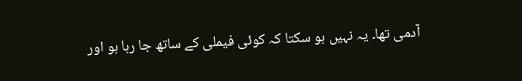آدمی تھا۔ یہ نہیں ہو سکتا کہ کوئی فیملی کے ساتھ جا رہا ہو اور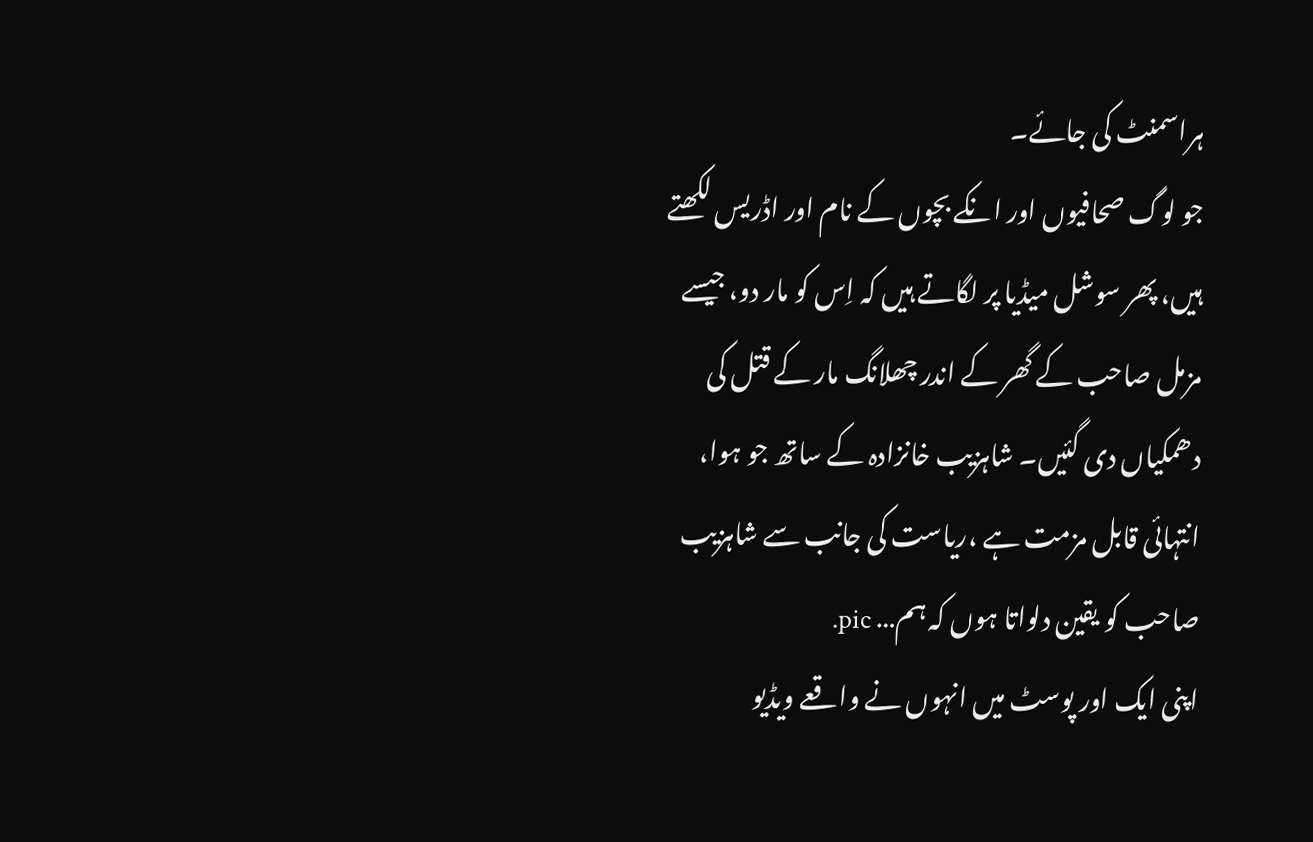ہراسمنٹ کی جائے۔
جو لوگ صحافیوں اور انکے بچوں کے نام اور اڈریس لکھتے ہیں، پھر سوشل میڈیا پر لگاتے ہیں کہ اِس کو مار دو، جیسے مزمل صاحب کے گھر کے اندر چھلانگ مار کے قتل کی دھمکیاں دی گئیں۔ شاہزیب خانزادہ کے ساتھ جو ہوا، انتہائی قابل مزمت ہے ،ریاست کی جانب سے شاہزیب صاحب کو یقین دلواتا ہوں کہ ہم… pic.
اپنی ایک اور پوسٹ میں انہوں نے واقعے ویڈیو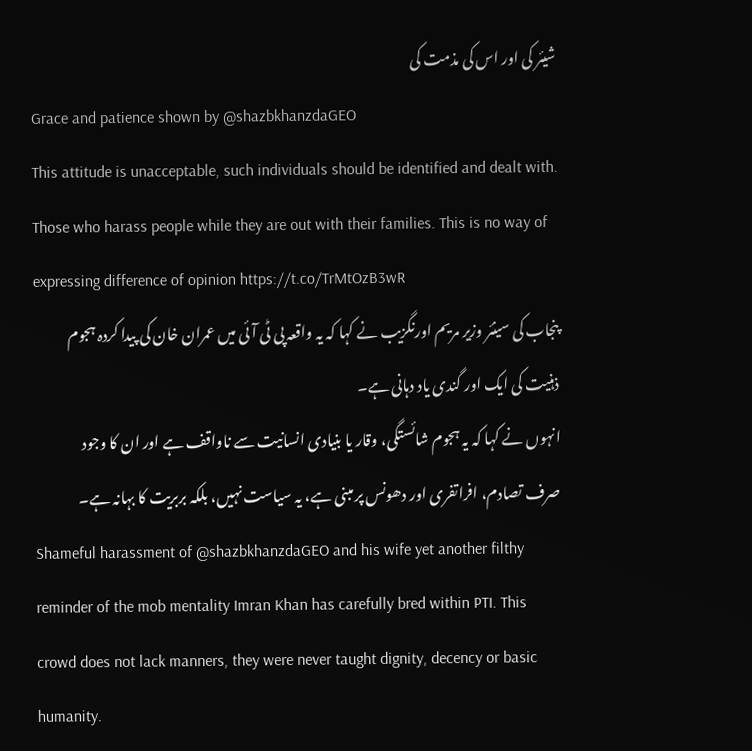شیئر کی اور اس کی مذمت کی
Grace and patience shown by @shazbkhanzdaGEO
This attitude is unacceptable, such individuals should be identified and dealt with. Those who harass people while they are out with their families. This is no way of expressing difference of opinion https://t.co/TrMtOzB3wR
پنجاب کی سینئر وزیر مریم اورنگزیب نے کہا کہ یہ واقعہ پی ٹی آئی میں عمران خان کی پیدا کردہ ہجوم ذہنیت کی ایک اور گندی یاد دہانی ہے۔
انہوں نے کہا کہ یہ ہجوم شائستگی، وقار یا بنیادی انسانیت سے ناواقف ہے اور ان کا وجود صرف تصادم، افراتفری اور دھونس پر مبنی ہے، یہ سیاست نہیں، بلکہ بربریت کا بہانہ ہے۔
Shameful harassment of @shazbkhanzdaGEO and his wife yet another filthy reminder of the mob mentality Imran Khan has carefully bred within PTI. This crowd does not lack manners, they were never taught dignity, decency or basic humanity.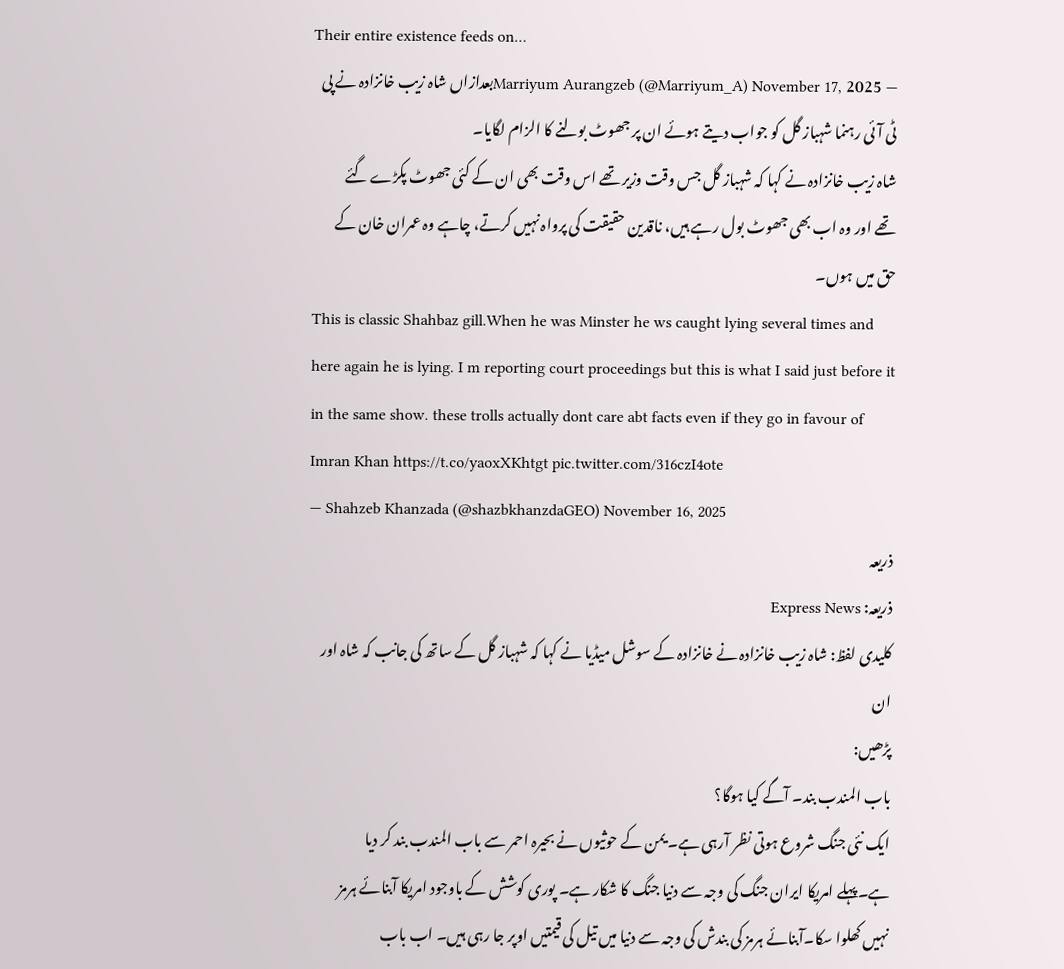Their entire existence feeds on…
— Marriyum Aurangzeb (@Marriyum_A) November 17, 2025بعدازاں شاہ زیب خانزادہ نے پی ٹی آئی رہنما شہباز گل کو جواب دیتے ہوئے ان پر جھوٹ بولنے کا الزام لگایا۔
شاہ زیب خانزادہ نے کہا کہ شہباز گل جس وقت وزیر تھے اس وقت بھی ان کے کئی جھوٹ پکڑے گئے تھے اور وہ اب بھی جھوٹ بول رہے ہیں، ناقدین حقیقت کی پرواہ نہیں کرتے، چاہے وہ عمران خان کے حق میں ہوں۔
This is classic Shahbaz gill.When he was Minster he ws caught lying several times and here again he is lying. I m reporting court proceedings but this is what I said just before it in the same show. these trolls actually dont care abt facts even if they go in favour of Imran Khan https://t.co/yaoxXKhtgt pic.twitter.com/316czI4ote
— Shahzeb Khanzada (@shazbkhanzdaGEO) November 16, 2025
ذریعہ
ذریعہ: Express News
کلیدی لفظ: شاہ زیب خانزادہ نے خانزادہ کے سوشل میڈیا نے کہا کہ شہباز گل کے ساتھ کی جانب کہ شاہ اور ان
پڑھیں:
باب المندب بند۔ آگے کیا ہوگا؟
ایک نئی جنگ شروع ہوتی نظر آرہی ہے۔ یمن کے حوثیوں نے بحیرہ احمر سے باب المندب بند کر دیا ہے۔پہلے امریکا ایران جنگ کی وجہ سے دنیا جنگ کا شکار ہے۔ پوری کوشش کے باوجود امریکا آبنائے ہرمز نہیں کھلوا سکا۔آبنائے ہرمز کی بندش کی وجہ سے دنیا میں تیل کی قیمتیں اوپر جا رہی ہیں۔ اب باب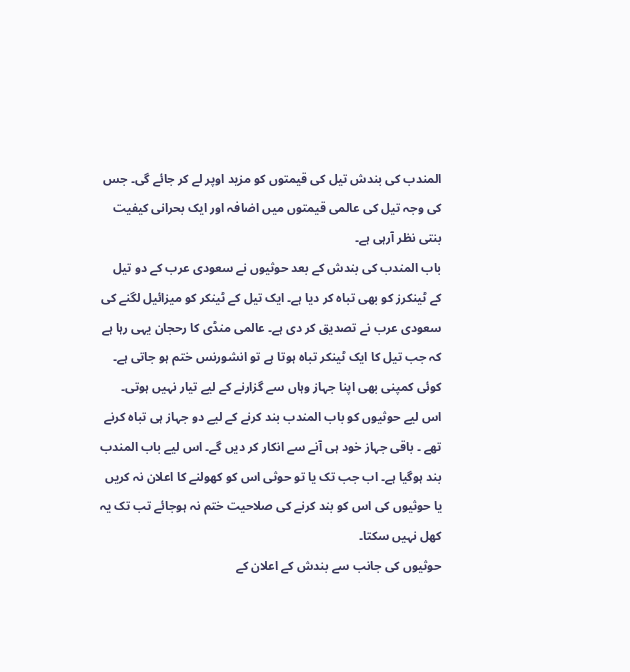المندب کی بندش تیل کی قیمتوں کو مزید اوپر لے کر جائے گی۔ جس کی وجہ تیل کی عالمی قیمتوں میں اضافہ اور ایک بحرانی کیفیت بنتی نظر آرہی ہے۔
باب المندب کی بندش کے بعد حوثیوں نے سعودی عرب کے دو تیل کے ٹینکرز کو بھی تباہ کر دیا ہے۔ ایک تیل کے ٹینکر کو میزائیل لگنے کی سعودی عرب نے تصدیق کر دی ہے۔ عالمی منڈی کا رحجان یہی رہا ہے کہ جب تیل کا ایک ٹینکر تباہ ہوتا ہے تو انشورنس ختم ہو جاتی ہے۔
کوئی کمپنی بھی اپنا جہاز وہاں سے گزارنے کے لیے تیار نہیں ہوتی۔ اس لیے حوثیوں کو باب المندب بند کرنے کے لیے دو جہاز ہی تباہ کرنے تھے ۔ باقی جہاز خود ہی آنے سے انکار کر دیں گے۔ اس لیے باب المندب بند ہوگیا ہے۔ اب جب تک یا تو حوثی اس کو کھولنے کا اعلان نہ کریں یا حوثیوں کی اس کو بند کرنے کی صلاحیت ختم نہ ہوجائے تب تک یہ کھل نہیں سکتا۔
حوثیوں کی جانب سے بندش کے اعلان کے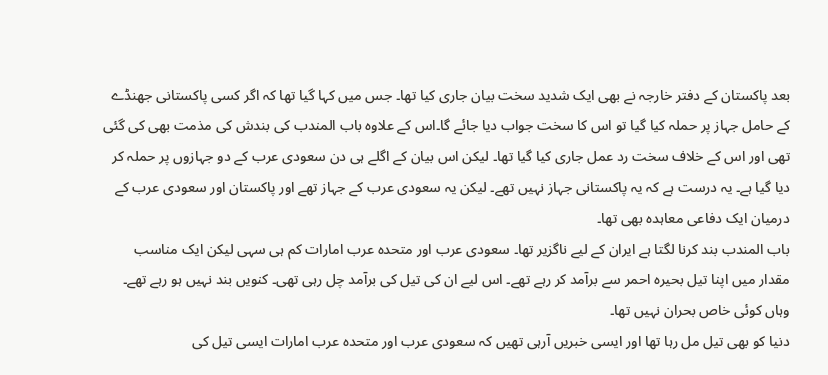بعد پاکستان کے دفتر خارجہ نے بھی ایک شدید سخت بیان جاری کیا تھا۔ جس میں کہا گیا تھا کہ اگر کسی پاکستانی جھنڈے کے حامل جہاز پر حملہ کیا گیا تو اس کا سخت جواب دیا جائے گا۔اس کے علاوہ باب المندب کی بندش کی مذمت بھی کی گئی تھی اور اس کے خلاف سخت رد عمل جاری کیا گیا تھا۔ لیکن اس بیان کے اگلے ہی دن سعودی عرب کے دو جہازوں پر حملہ کر دیا گیا ہے۔ یہ درست ہے کہ یہ پاکستانی جہاز نہیں تھے۔ لیکن یہ سعودی عرب کے جہاز تھے اور پاکستان اور سعودی عرب کے درمیان ایک دفاعی معاہدہ بھی تھا۔
باب المندب بند کرنا لگتا ہے ایران کے لیے ناگزیر تھا۔ سعودی عرب اور متحدہ عرب امارات کم ہی سہی لیکن ایک مناسب مقدار میں اپنا تیل بحیرہ احمر سے برآمد کر رہے تھے۔ اس لیے ان کی تیل کی برآمد چل رہی تھی۔ کنویں بند نہیں ہو رہے تھے۔ وہاں کوئی خاص بحران نہیں تھا۔
دنیا کو بھی تیل مل رہا تھا اور ایسی خبریں آرہی تھیں کہ سعودی عرب اور متحدہ عرب امارات ایسی تیل کی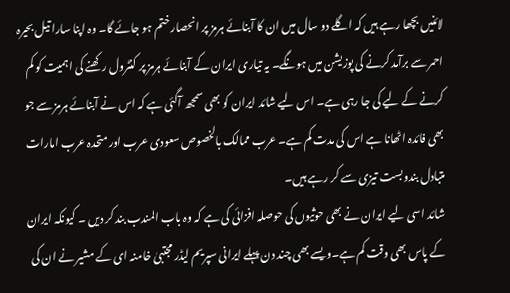لائنیں بچھا رہے ہیں کہ اگلے دو سال میں ان کا آبنائے ہرمز پر انحصار ختم ہو جائے گا۔ وہ اپنا سارا تیل بحیرہ احمر سے برآمد کرنے کی پوزیشن میں ہونگے۔ یہ تیاری ایران کے آبنائے ہرمز پر کنٹرول رکھنے کی اہمیت کو کم کرنے کے لیے کی جا رہی ہے۔ اس لیے شائد ایران کو بھی سمجھ آگئی ہے کہ اس نے آبنائے ہرمز سے جو بھی فائدہ اٹھانا ہے اس کی مدت کم ہے۔ عرب ممالک بالخصوص سعودی عرب اور متحدہ عرب امارات متبادل بندوبست تیزی سے کر رہے ہیں۔
شائد اسی لیے ایران نے بھی حوثیوں کی حوصلہ افزائی کی ہے کہ وہ باب المندب بند کر دیں ۔ کیونکہ ایران کے پاس بھی وقت کم ہے۔ویسے بھی چند دن پہلے ایرانی سپریم لیڈر مجتبیٰ خامنہ ای کے مشیر نے ان کی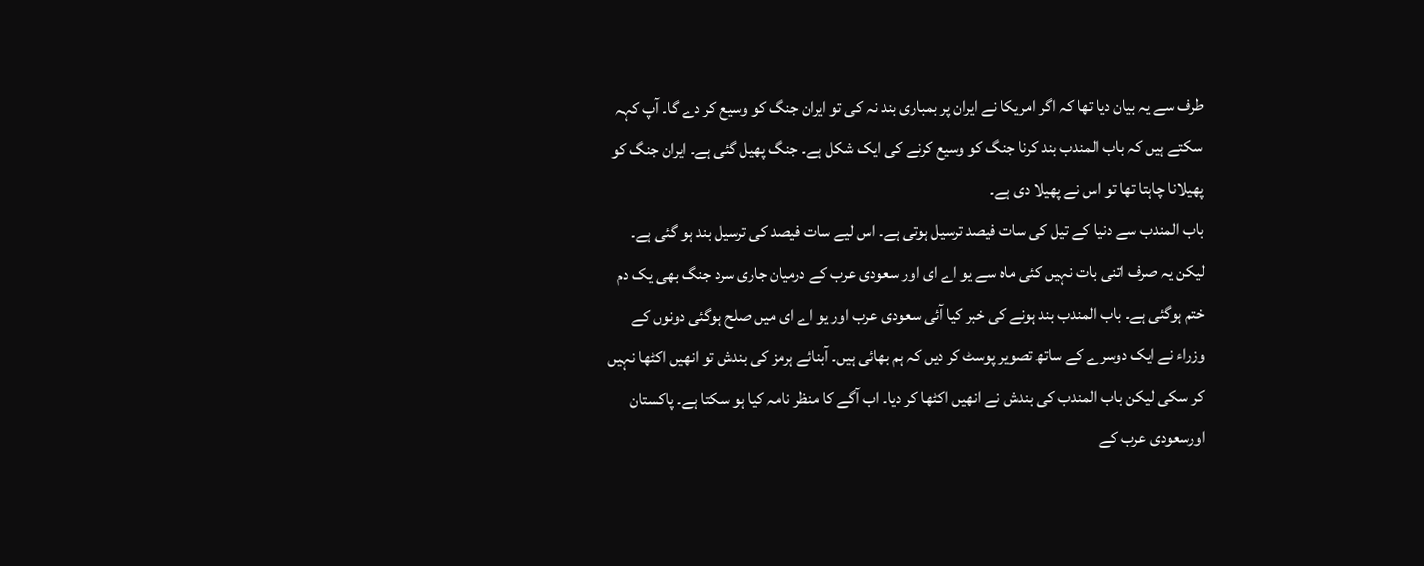طرف سے یہ بیان دیا تھا کہ اگر امریکا نے ایران پر بمباری بند نہ کی تو ایران جنگ کو وسیع کر دے گا۔ آپ کہہ سکتے ہیں کہ باب المندب بند کرنا جنگ کو وسیع کرنے کی ایک شکل ہے۔ جنگ پھیل گئی ہے۔ ایران جنگ کو پھیلانا چاہتا تھا تو اس نے پھیلا دی ہے۔
باب المندب سے دنیا کے تیل کی سات فیصد ترسیل ہوتی ہے۔ اس لیے سات فیصد کی ترسیل بند ہو گئی ہے۔ لیکن یہ صرف اتنی بات نہیں کئی ماہ سے یو اے ای اور سعودی عرب کے درمیان جاری سرد جنگ بھی یک دم ختم ہوگئی ہے۔ باب المندب بند ہونے کی خبر کیا آئی سعودی عرب اور یو اے ای میں صلح ہوگئی دونوں کے وزراء نے ایک دوسرے کے ساتھ تصویر پوسٹ کر دیں کہ ہم بھائی ہیں۔ آبنائے ہرمز کی بندش تو انھیں اکٹھا نہیں کر سکی لیکن باب المندب کی بندش نے انھیں اکٹھا کر دیا۔ اب آگے کا منظر نامہ کیا ہو سکتا ہے۔ پاکستان اورسعودی عرب کے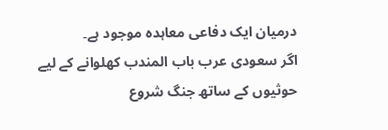درمیان ایک دفاعی معاہدہ موجود ہے۔
اگر سعودی عرب باب المندب کھلوانے کے لیے حوثیوں کے ساتھ جنگ شروع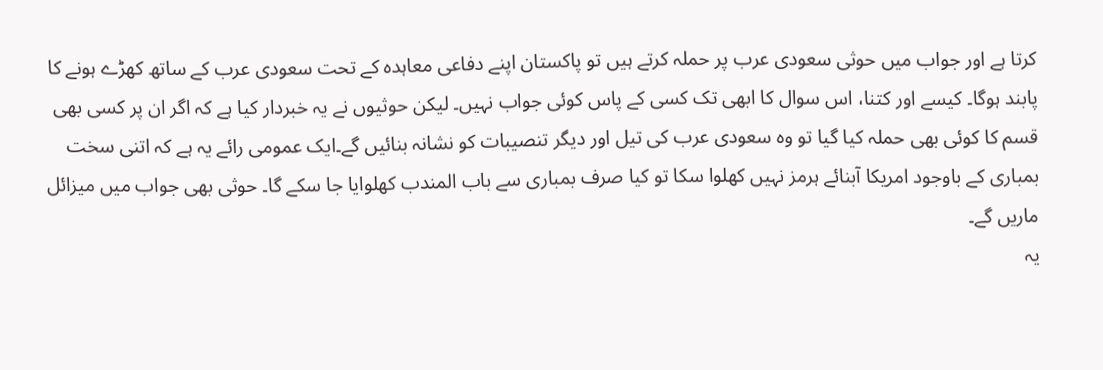کرتا ہے اور جواب میں حوثی سعودی عرب پر حملہ کرتے ہیں تو پاکستان اپنے دفاعی معاہدہ کے تحت سعودی عرب کے ساتھ کھڑے ہونے کا پابند ہوگا۔ کیسے اور کتنا، اس سوال کا ابھی تک کسی کے پاس کوئی جواب نہیں۔ لیکن حوثیوں نے یہ خبردار کیا ہے کہ اگر ان پر کسی بھی قسم کا کوئی بھی حملہ کیا گیا تو وہ سعودی عرب کی تیل اور دیگر تنصیبات کو نشانہ بنائیں گے۔ایک عمومی رائے یہ ہے کہ اتنی سخت بمباری کے باوجود امریکا آبنائے ہرمز نہیں کھلوا سکا تو کیا صرف بمباری سے باب المندب کھلوایا جا سکے گا۔ حوثی بھی جواب میں میزائل ماریں گے۔
یہ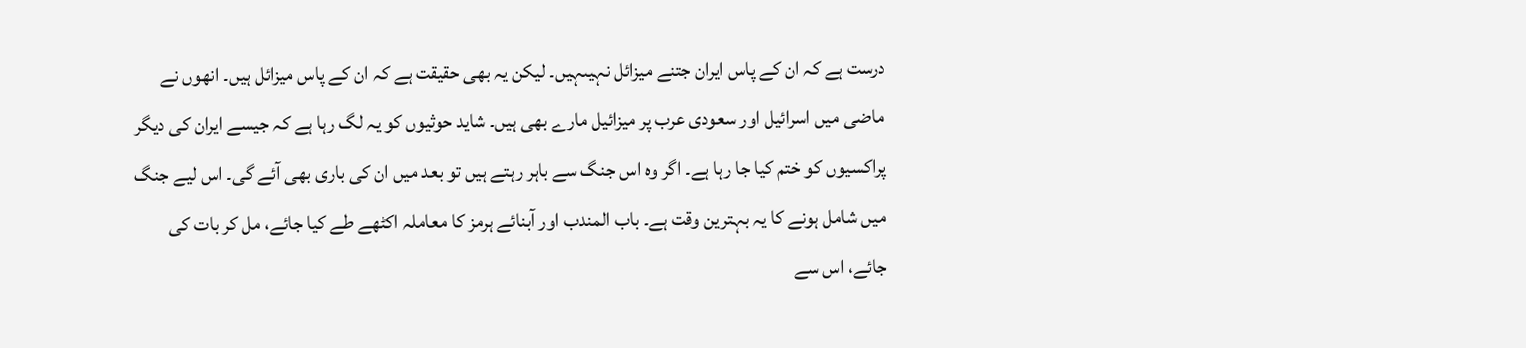درست ہے کہ ان کے پاس ایران جتنے میزائل نہیںہیں۔ لیکن یہ بھی حقیقت ہے کہ ان کے پاس میزائل ہیں۔ انھوں نے ماضی میں اسرائیل اور سعودی عرب پر میزائیل مارے بھی ہیں۔ شاید حوثیوں کو یہ لگ رہا ہے کہ جیسے ایران کی دیگر پراکسیوں کو ختم کیا جا رہا ہے۔ اگر وہ اس جنگ سے باہر رہتے ہیں تو بعد میں ان کی باری بھی آئے گی۔ اس لیے جنگ میں شامل ہونے کا یہ بہترین وقت ہے۔ باب المندب اور آبنائے ہرمز کا معاملہ اکٹھے طے کیا جائے، مل کر بات کی جائے، اس سے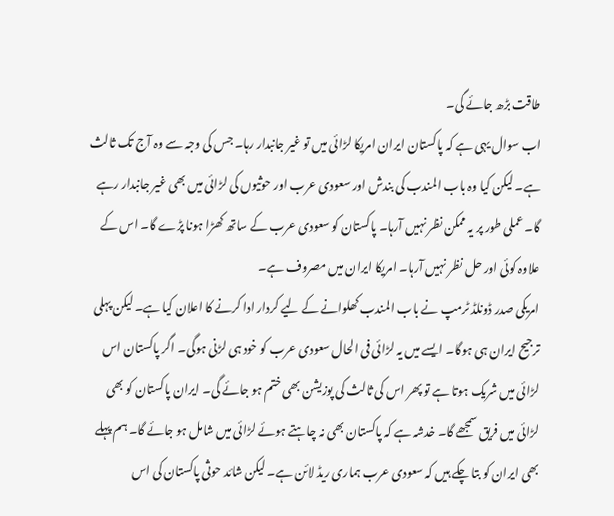طاقت بڑھ جائے گی۔
اب سوال یہی ہے کہ پاکستان ایران امریکا لڑائی میں تو غیر جانبدار رہا۔ جس کی وجہ سے وہ آج تک ثالث ہے۔ لیکن کیا وہ باب المندب کی بندش اور سعودی عرب اور حوثیوں کی لڑائی میں بھی غیر جانبدار رہے گا۔ عملی طور پر یہ ممکن نظر نہیں آرہا۔ پاکستان کو سعودی عرب کے ساتھ کھڑا ہونا پڑے گا۔ اس کے علاوہ کوئی اور حل نظر نہیں آرہا۔ امریکا ایران میں مصروف ہے۔
امریکی صدر ڈونلڈ ٹرمپ نے باب المندب کھلوانے کے لیے کردار ادا کرنے کا اعلان کیا ہے۔ لیکن پہلی ترجیح ایران ہی ہوگا۔ ایسے میں یہ لڑائی فی الحال سعودی عرب کو خود ہی لڑنی ہوگی۔ اگر پاکستان اس لڑائی میں شریک ہوتا ہے تو پھر اس کی ثالث کی پوزیشن بھی ختم ہو جائے گی۔ ایران پاکستان کو بھی لڑائی میں فریق سمجھے گا۔ خدشہ ہے کہ پاکستان بھی نہ چاہتے ہوئے لڑائی میں شامل ہو جائے گا۔ ہم پہلے بھی ایران کو بتا چکے ہیں کہ سعودی عرب ہماری ریڈ لائن ہے۔ لیکن شائد حوثی پاکستان کی اس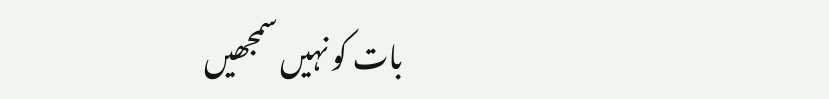بات کو نہیں سمجھیں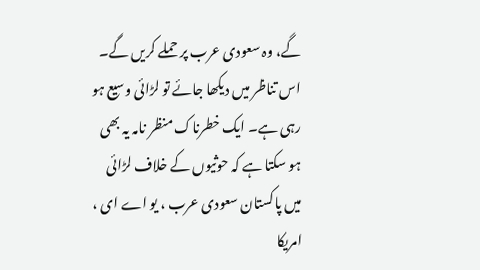گے، وہ سعودی عرب پر حملے کریں گے۔
اس تناظر میں دیکھا جائے تو لڑائی وسیع ہو رہی ہے۔ ایک خطرناک منظر نامہ یہ بھی ہو سکتا ہے کہ حوثیوں کے خلاف لڑائی میں پاکستان سعودی عرب ، یو اے ای ، امریکا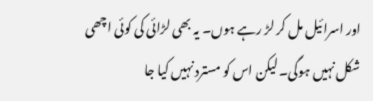اور اسرائیل مل کر لڑ رہے ہوں۔ یہ بھی لڑائی کی کوئی اچھی شکل نہیں ہوگی۔ لیکن اس کو مسترد نہیں کیا جا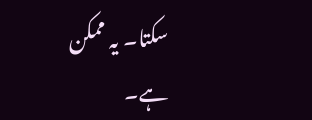سکتا۔ یہ ممکن ہے۔